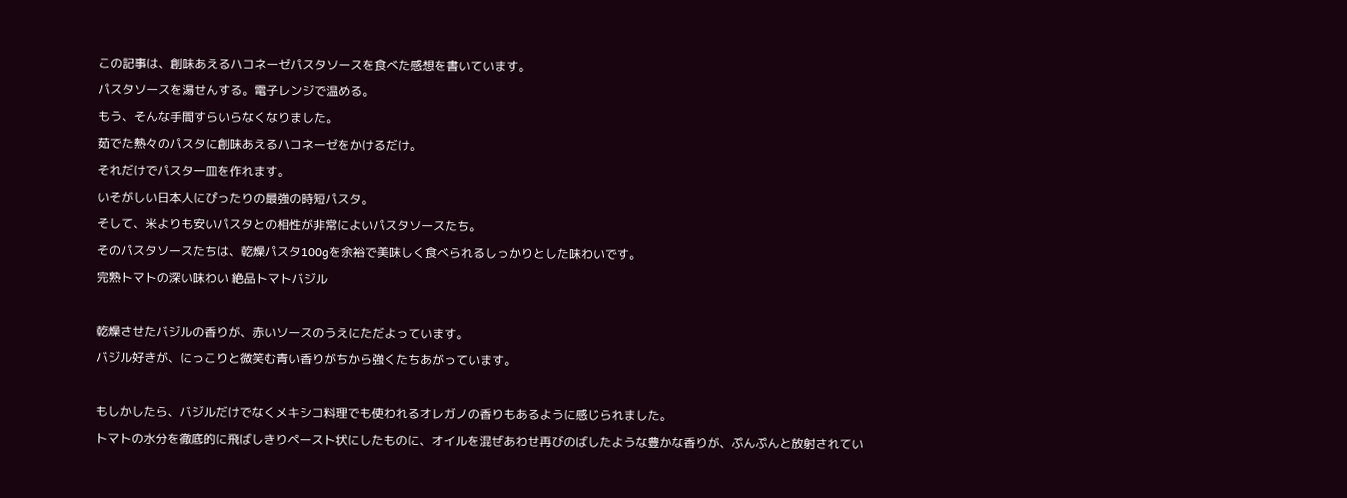この記事は、創味あえるハコネーゼパスタソースを食べた感想を書いています。
パスタソースを湯せんする。電子レンジで温める。
もう、そんな手間すらいらなくなりました。
茹でた熱々のパスタに創味あえるハコネーゼをかけるだけ。
それだけでパスタ一皿を作れます。
いそがしい日本人にぴったりの最強の時短パスタ。
そして、米よりも安いパスタとの相性が非常によいパスタソースたち。
そのパスタソースたちは、乾燥パスタ100gを余裕で美味しく食べられるしっかりとした味わいです。
完熟トマトの深い味わい 絶品トマトバジル

乾燥させたバジルの香りが、赤いソースのうえにただよっています。
バジル好きが、にっこりと微笑む青い香りがちから強くたちあがっています。

もしかしたら、バジルだけでなくメキシコ料理でも使われるオレガノの香りもあるように感じられました。
トマトの水分を徹底的に飛ばしきりペースト状にしたものに、オイルを混ぜあわせ再びのばしたような豊かな香りが、ぷんぷんと放射されてい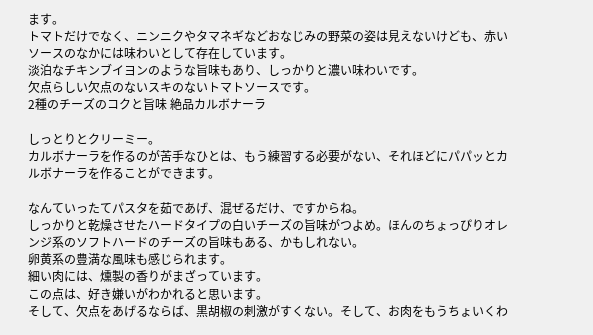ます。
トマトだけでなく、ニンニクやタマネギなどおなじみの野菜の姿は見えないけども、赤いソースのなかには味わいとして存在しています。
淡泊なチキンブイヨンのような旨味もあり、しっかりと濃い味わいです。
欠点らしい欠点のないスキのないトマトソースです。
2種のチーズのコクと旨味 絶品カルボナーラ

しっとりとクリーミー。
カルボナーラを作るのが苦手なひとは、もう練習する必要がない、それほどにパパッとカルボナーラを作ることができます。

なんていったてパスタを茹であげ、混ぜるだけ、ですからね。
しっかりと乾燥させたハードタイプの白いチーズの旨味がつよめ。ほんのちょっぴりオレンジ系のソフトハードのチーズの旨味もある、かもしれない。
卵黄系の豊満な風味も感じられます。
細い肉には、燻製の香りがまざっています。
この点は、好き嫌いがわかれると思います。
そして、欠点をあげるならば、黒胡椒の刺激がすくない。そして、お肉をもうちょいくわ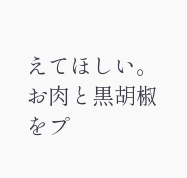えてほしい。
お肉と黒胡椒をプ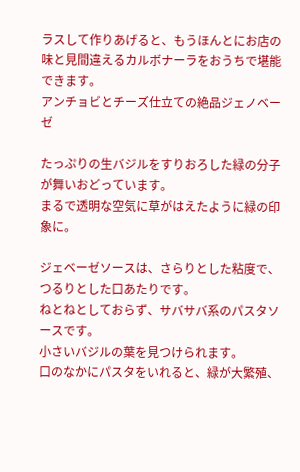ラスして作りあげると、もうほんとにお店の味と見間違えるカルボナーラをおうちで堪能できます。
アンチョビとチーズ仕立ての絶品ジェノベーゼ

たっぷりの生バジルをすりおろした緑の分子が舞いおどっています。
まるで透明な空気に草がはえたように緑の印象に。

ジェベーゼソースは、さらりとした粘度で、つるりとした口あたりです。
ねとねとしておらず、サバサバ系のパスタソースです。
小さいバジルの葉を見つけられます。
口のなかにパスタをいれると、緑が大繁殖、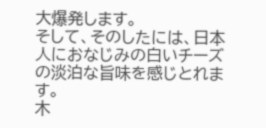大爆発します。
そして、そのしたには、日本人におなじみの白いチーズの淡泊な旨味を感じとれます。
木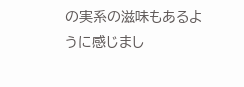の実系の滋味もあるように感じまし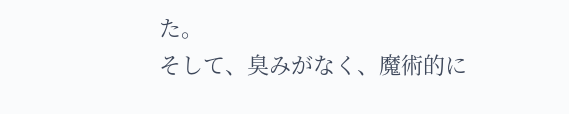た。
そして、臭みがなく、魔術的に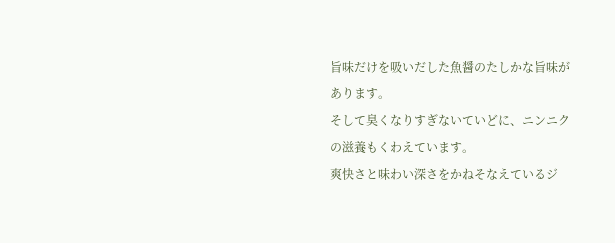旨味だけを吸いだした魚醤のたしかな旨味があります。
そして臭くなりすぎないていどに、ニンニクの滋養もくわえています。
爽快さと味わい深さをかねそなえているジ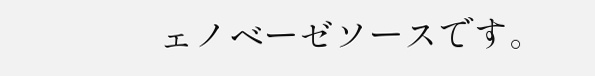ェノベーゼソースです。